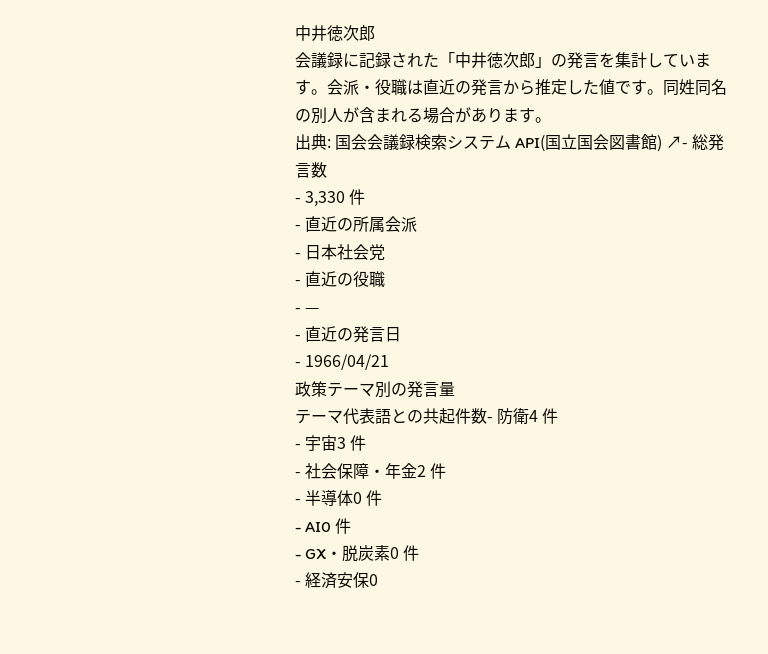中井徳次郎
会議録に記録された「中井徳次郎」の発言を集計しています。会派・役職は直近の発言から推定した値です。同姓同名の別人が含まれる場合があります。
出典: 国会会議録検索システム API(国立国会図書館) ↗- 総発言数
- 3,330 件
- 直近の所属会派
- 日本社会党
- 直近の役職
- —
- 直近の発言日
- 1966/04/21
政策テーマ別の発言量
テーマ代表語との共起件数- 防衛4 件
- 宇宙3 件
- 社会保障・年金2 件
- 半導体0 件
- AI0 件
- GX・脱炭素0 件
- 経済安保0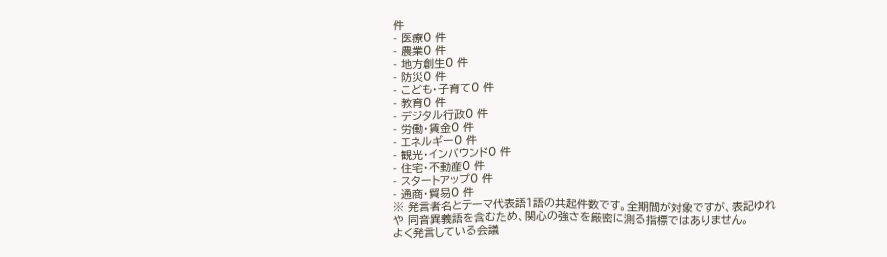件
- 医療0 件
- 農業0 件
- 地方創生0 件
- 防災0 件
- こども・子育て0 件
- 教育0 件
- デジタル行政0 件
- 労働・賃金0 件
- エネルギー0 件
- 観光・インバウンド0 件
- 住宅・不動産0 件
- スタートアップ0 件
- 通商・貿易0 件
※ 発言者名とテーマ代表語1語の共起件数です。全期間が対象ですが、表記ゆれや 同音異義語を含むため、関心の強さを厳密に測る指標ではありません。
よく発言している会議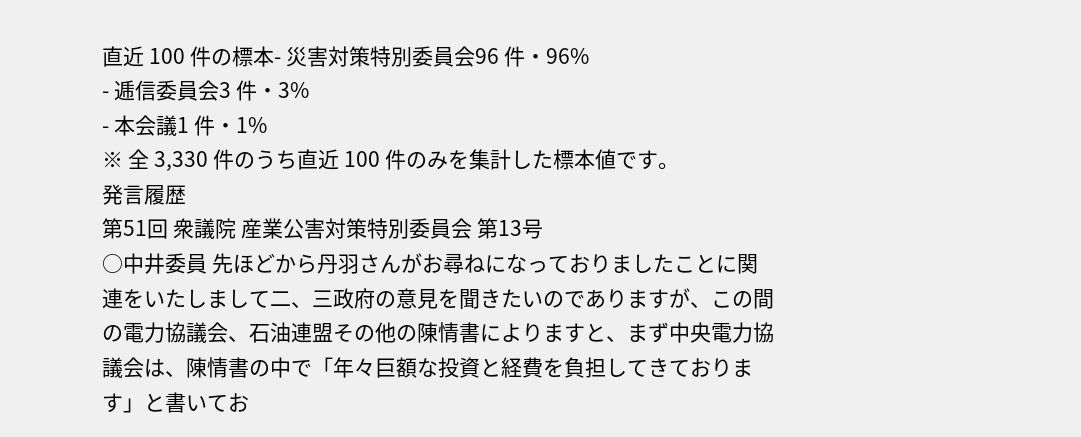直近 100 件の標本- 災害対策特別委員会96 件・96%
- 逓信委員会3 件・3%
- 本会議1 件・1%
※ 全 3,330 件のうち直近 100 件のみを集計した標本値です。
発言履歴
第51回 衆議院 産業公害対策特別委員会 第13号
○中井委員 先ほどから丹羽さんがお尋ねになっておりましたことに関連をいたしまして二、三政府の意見を聞きたいのでありますが、この間の電力協議会、石油連盟その他の陳情書によりますと、まず中央電力協議会は、陳情書の中で「年々巨額な投資と経費を負担してきております」と書いてお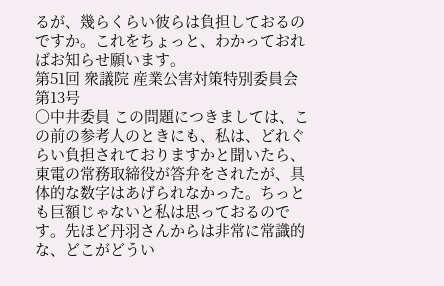るが、幾らくらい彼らは負担しておるのですか。これをちょっと、わかっておればお知らせ願います。
第51回 衆議院 産業公害対策特別委員会 第13号
○中井委員 この問題につきましては、この前の参考人のときにも、私は、どれぐらい負担されておりますかと聞いたら、東電の常務取締役が答弁をされたが、具体的な数字はあげられなかった。ちっとも巨額じゃないと私は思っておるのです。先ほど丹羽さんからは非常に常識的な、どこがどうい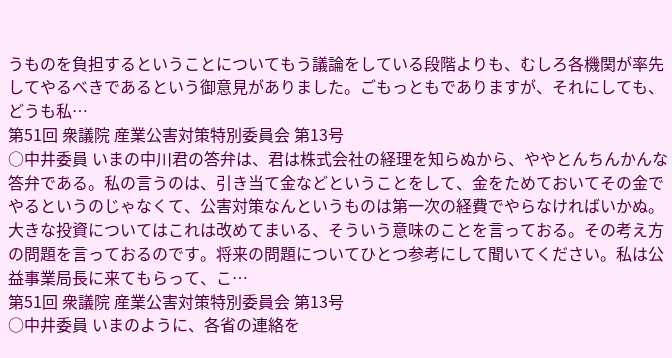うものを負担するということについてもう議論をしている段階よりも、むしろ各機関が率先してやるべきであるという御意見がありました。ごもっともでありますが、それにしても、どうも私…
第51回 衆議院 産業公害対策特別委員会 第13号
○中井委員 いまの中川君の答弁は、君は株式会社の経理を知らぬから、ややとんちんかんな答弁である。私の言うのは、引き当て金などということをして、金をためておいてその金でやるというのじゃなくて、公害対策なんというものは第一次の経費でやらなければいかぬ。大きな投資についてはこれは改めてまいる、そういう意味のことを言っておる。その考え方の問題を言っておるのです。将来の問題についてひとつ参考にして聞いてください。私は公益事業局長に来てもらって、こ…
第51回 衆議院 産業公害対策特別委員会 第13号
○中井委員 いまのように、各省の連絡を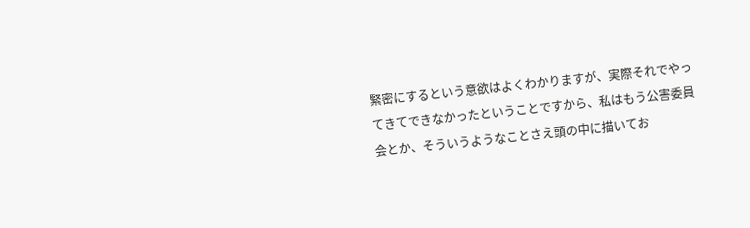緊密にするという意欲はよくわかりますが、実際それでやってきてできなかったということですから、私はもう公害委員会とか、そういうようなことさえ頭の中に描いてお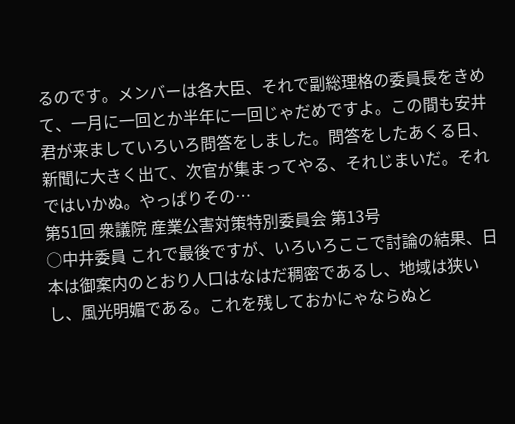るのです。メンバーは各大臣、それで副総理格の委員長をきめて、一月に一回とか半年に一回じゃだめですよ。この間も安井君が来ましていろいろ問答をしました。問答をしたあくる日、新聞に大きく出て、次官が集まってやる、それじまいだ。それではいかぬ。やっぱりその…
第51回 衆議院 産業公害対策特別委員会 第13号
○中井委員 これで最後ですが、いろいろここで討論の結果、日本は御案内のとおり人口はなはだ稠密であるし、地域は狭いし、風光明媚である。これを残しておかにゃならぬと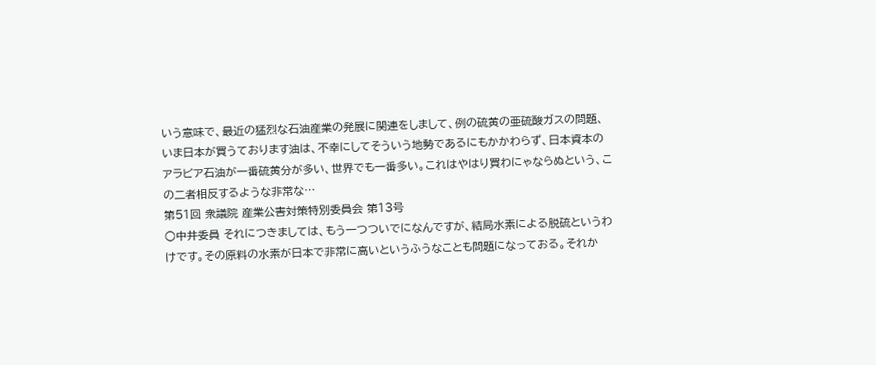いう意味で、最近の猛烈な石油産業の発展に関連をしまして、例の硫黄の亜硫酸ガスの問題、いま日本が買うております油は、不幸にしてそういう地勢であるにもかかわらず、日本資本のアラビア石油が一番硫黄分が多い、世界でも一番多い。これはやはり買わにゃならぬという、この二者相反するような非常な…
第51回 衆議院 産業公害対策特別委員会 第13号
○中井委員 それにつきましては、もう一つついでになんですが、結局水素による脱硫というわけです。その原料の水素が日本で非常に高いというふうなことも問題になっておる。それか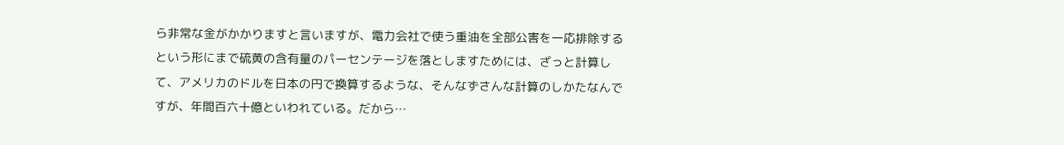ら非常な金がかかりますと言いますが、電力会社で使う重油を全部公害を一応排除するという形にまで硫黄の含有量のパーセンテージを落としますためには、ざっと計算して、アメリカのドルを日本の円で換算するような、そんなずさんな計算のしかたなんですが、年間百六十億といわれている。だから…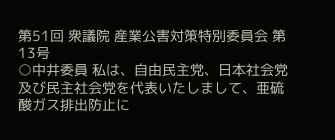第51回 衆議院 産業公害対策特別委員会 第13号
○中井委員 私は、自由民主党、日本社会党及び民主社会党を代表いたしまして、亜硫酸ガス排出防止に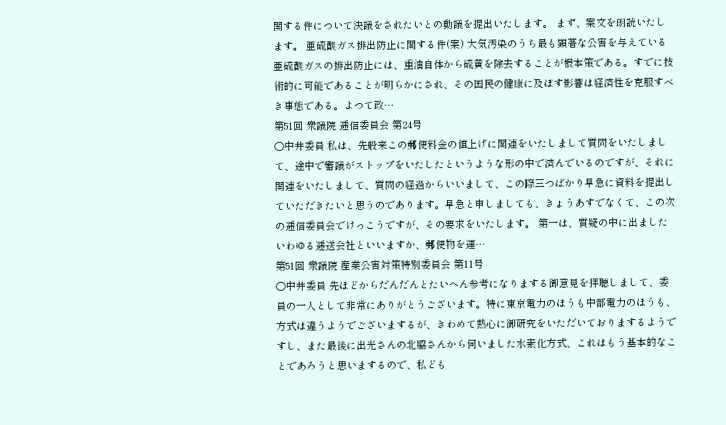関する件について決議をされたいとの動議を提出いたします。 まず、案文を朗読いたします。 亜硫酸ガス排出防止に関する件(案) 大気汚染のうち最も顕著な公害を与えている亜硫酸ガスの排出防止には、重油自体から硫黄を除去することが根本策である。すでに技術的に可能であることが明らかにされ、その国民の健康に及ぼす影響は経済性を克服すべき事態である。よつて政…
第51回 衆議院 逓信委員会 第24号
○中井委員 私は、先般来この郵便料金の値上げに関連をいたしまして質問をいたしまして、途中で審議がストップをいたしたというような形の中で済んでいるのですが、それに関連をいたしまして、質問の経過からいいまして、この際三つばかり早急に資料を提出していただきたいと思うのであります。早急と申しましても、きょうあすでなくて、この次の逓信委員会でけっこうですが、その要求をいたします。 第一は、質疑の中に出ましたいわゆる逓送会社といいますか、郵便物を運…
第51回 衆議院 産業公害対策特別委員会 第11号
○中井委員 先ほどからだんだんとたいへん参考になりまする御意見を拝聴しまして、委員の一人として非常にありがとうございます。特に東京電力のほうも中部電力のほうも、方式は違うようでございまするが、きわめて熱心に御研究をいただいておりまするようですし、また最後に出光さんの北脇さんから伺いました水素化方式、これはもう基本的なことであろうと思いまするので、私ども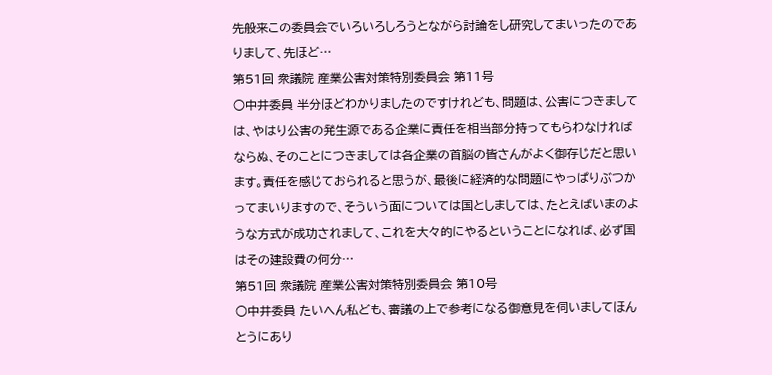先般来この委員会でいろいろしろうとながら討論をし研究してまいったのでありまして、先ほど…
第51回 衆議院 産業公害対策特別委員会 第11号
○中井委員 半分ほどわかりましたのですけれども、問題は、公害につきましては、やはり公害の発生源である企業に責任を相当部分持ってもらわなければならぬ、そのことにつきましては各企業の首脳の皆さんがよく御存じだと思います。責任を感じておられると思うが、最後に経済的な問題にやっぱりぶつかってまいりますので、そういう面については国としましては、たとえばいまのような方式が成功されまして、これを大々的にやるということになれば、必ず国はその建設費の何分…
第51回 衆議院 産業公害対策特別委員会 第10号
○中井委員 たいへん私ども、審議の上で参考になる御意見を伺いましてほんとうにあり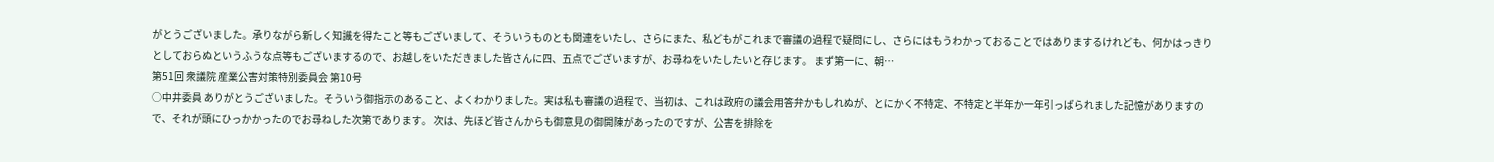がとうございました。承りながら新しく知識を得たこと等もございまして、そういうものとも関連をいたし、さらにまた、私どもがこれまで審議の過程で疑問にし、さらにはもうわかっておることではありまするけれども、何かはっきりとしておらぬというふうな点等もございまするので、お越しをいただきました皆さんに四、五点でございますが、お尋ねをいたしたいと存じます。 まず第一に、朝…
第51回 衆議院 産業公害対策特別委員会 第10号
○中井委員 ありがとうございました。そういう御指示のあること、よくわかりました。実は私も審議の過程で、当初は、これは政府の議会用答弁かもしれぬが、とにかく不特定、不特定と半年か一年引っぱられました記憶がありますので、それが頭にひっかかったのでお尋ねした次第であります。 次は、先ほど皆さんからも御意見の御開陳があったのですが、公害を排除を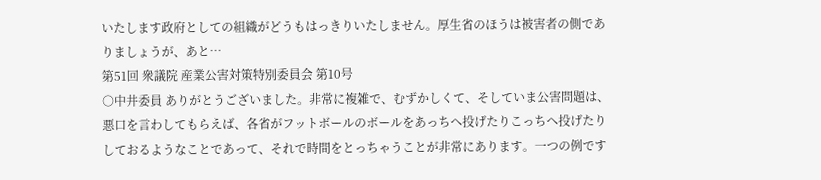いたします政府としての組織がどうもはっきりいたしません。厚生省のほうは被害者の側でありましょうが、あと…
第51回 衆議院 産業公害対策特別委員会 第10号
○中井委員 ありがとうございました。非常に複雑で、むずかしくて、そしていま公害問題は、悪口を言わしてもらえば、各省がフットボールのボールをあっちへ投げたりこっちへ投げたりしておるようなことであって、それで時間をとっちゃうことが非常にあります。一つの例です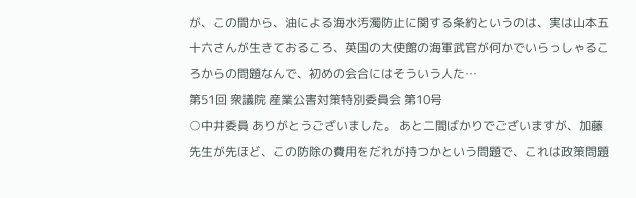が、この間から、油による海水汚濁防止に関する条約というのは、実は山本五十六さんが生きておるころ、英国の大使館の海軍武官が何かでいらっしゃるころからの問題なんで、初めの会合にはそういう人た…
第51回 衆議院 産業公害対策特別委員会 第10号
○中井委員 ありがとうございました。 あと二間ばかりでございますが、加藤先生が先ほど、この防除の費用をだれが持つかという問題で、これは政策問題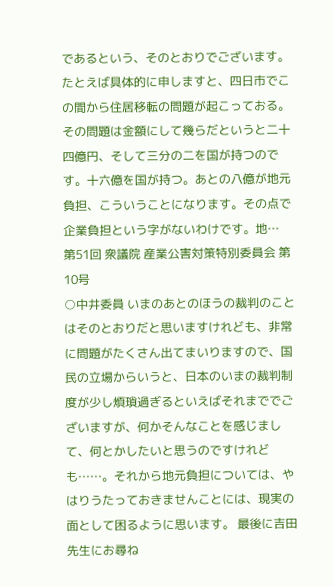であるという、そのとおりでございます。たとえば具体的に申しますと、四日市でこの間から住居移転の問題が起こっておる。その問題は金額にして幾らだというと二十四億円、そして三分の二を国が持つのです。十六億を国が持つ。あとの八億が地元負担、こういうことになります。その点で企業負担という字がないわけです。地…
第51回 衆議院 産業公害対策特別委員会 第10号
○中井委員 いまのあとのほうの裁判のことはそのとおりだと思いますけれども、非常に問題がたくさん出てまいりますので、国民の立場からいうと、日本のいまの裁判制度が少し煩瑣過ぎるといえばそれまででございますが、何かそんなことを感じまして、何とかしたいと思うのですけれども……。それから地元負担については、やはりうたっておきませんことには、現実の面として困るように思います。 最後に吉田先生にお尋ね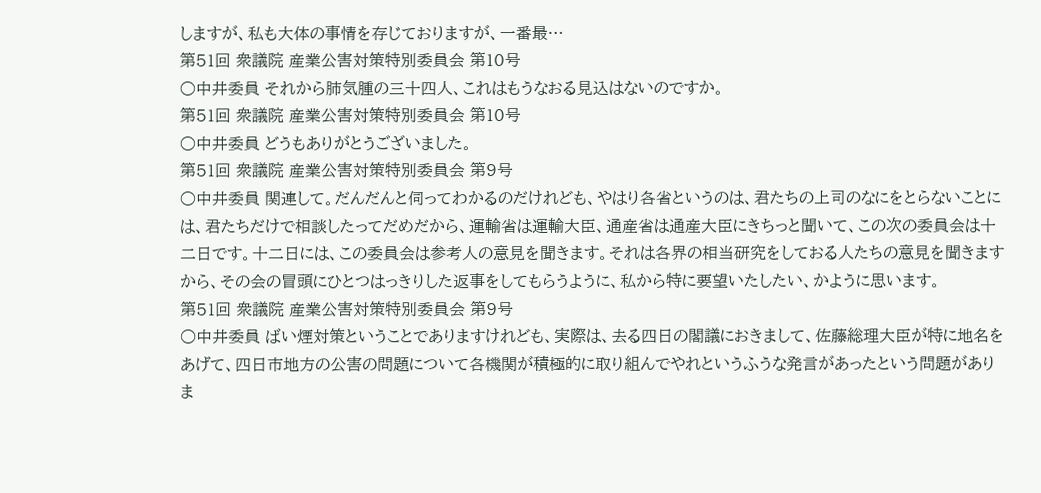しますが、私も大体の事情を存じておりますが、一番最…
第51回 衆議院 産業公害対策特別委員会 第10号
○中井委員 それから肺気腫の三十四人、これはもうなおる見込はないのですか。
第51回 衆議院 産業公害対策特別委員会 第10号
○中井委員 どうもありがとうございました。
第51回 衆議院 産業公害対策特別委員会 第9号
○中井委員 関連して。だんだんと伺ってわかるのだけれども、やはり各省というのは、君たちの上司のなにをとらないことには、君たちだけで相談したってだめだから、運輸省は運輸大臣、通産省は通産大臣にきちっと聞いて、この次の委員会は十二日です。十二日には、この委員会は参考人の意見を聞きます。それは各界の相当研究をしておる人たちの意見を聞きますから、その会の冒頭にひとつはっきりした返事をしてもらうように、私から特に要望いたしたい、かように思います。
第51回 衆議院 産業公害対策特別委員会 第9号
○中井委員 ばい煙対策ということでありますけれども、実際は、去る四日の閣議におきまして、佐藤総理大臣が特に地名をあげて、四日市地方の公害の問題について各機関が積極的に取り組んでやれというふうな発言があったという問題がありま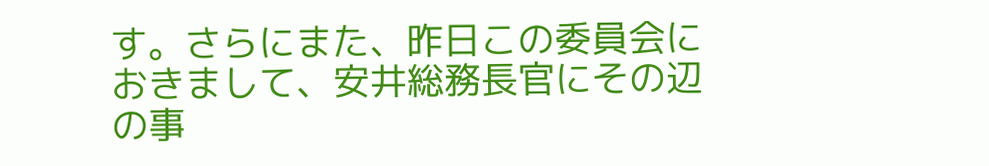す。さらにまた、昨日この委員会におきまして、安井総務長官にその辺の事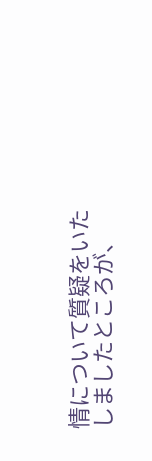情について質疑をいたしましたところが、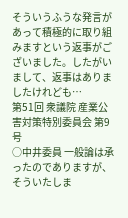そういうふうな発言があって積極的に取り組みますという返事がございました。したがいまして、返事はありましたけれども…
第51回 衆議院 産業公害対策特別委員会 第9号
○中井委員 一般論は承ったのでありますが、そういたしま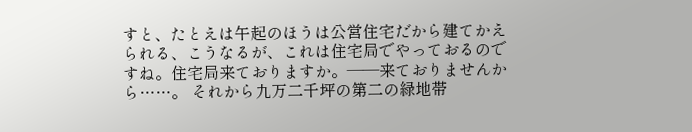すと、たとえは午起のほうは公営住宅だから建てかえられる、こうなるが、これは住宅局でやっておるのですね。住宅局来ておりますか。——来ておりませんから……。 それから九万二千坪の第二の緑地帯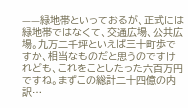——緑地帯といっておるが、正式には緑地帯ではなくて、交通広場、公共広場。九万二千坪といえば三十町歩ですか、相当なものだと思うのですけれども、これをことしたった六百万円ですね。まずこの総計二十四億の内訳…